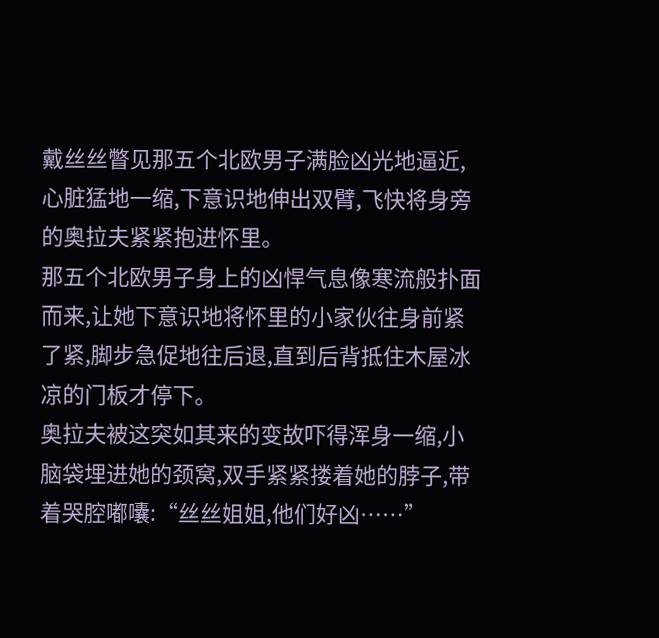戴丝丝瞥见那五个北欧男子满脸凶光地逼近,心脏猛地一缩,下意识地伸出双臂,飞快将身旁的奥拉夫紧紧抱进怀里。
那五个北欧男子身上的凶悍气息像寒流般扑面而来,让她下意识地将怀里的小家伙往身前紧了紧,脚步急促地往后退,直到后背抵住木屋冰凉的门板才停下。
奥拉夫被这突如其来的变故吓得浑身一缩,小脑袋埋进她的颈窝,双手紧紧搂着她的脖子,带着哭腔嘟囔:“丝丝姐姐,他们好凶……”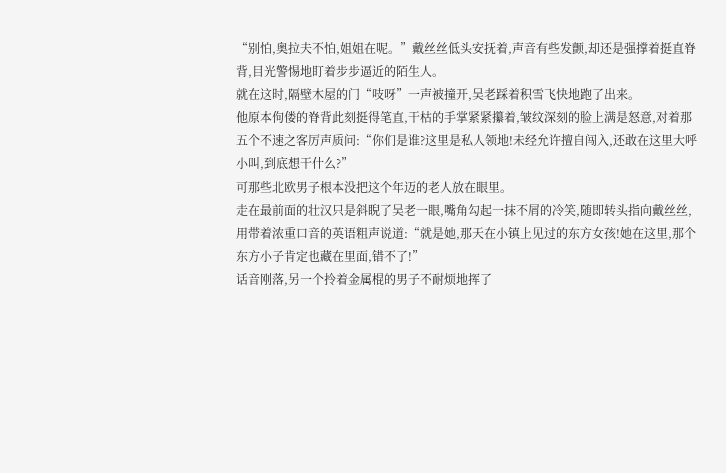“别怕,奥拉夫不怕,姐姐在呢。”戴丝丝低头安抚着,声音有些发颤,却还是强撑着挺直脊背,目光警惕地盯着步步逼近的陌生人。
就在这时,隔壁木屋的门“吱呀”一声被撞开,吴老踩着积雪飞快地跑了出来。
他原本佝偻的脊背此刻挺得笔直,干枯的手掌紧紧攥着,皱纹深刻的脸上满是怒意,对着那五个不速之客厉声质问:“你们是谁?这里是私人领地!未经允许擅自闯入,还敢在这里大呼小叫,到底想干什么?”
可那些北欧男子根本没把这个年迈的老人放在眼里。
走在最前面的壮汉只是斜睨了吴老一眼,嘴角勾起一抹不屑的冷笑,随即转头指向戴丝丝,用带着浓重口音的英语粗声说道:“就是她,那天在小镇上见过的东方女孩!她在这里,那个东方小子肯定也藏在里面,错不了!”
话音刚落,另一个拎着金属棍的男子不耐烦地挥了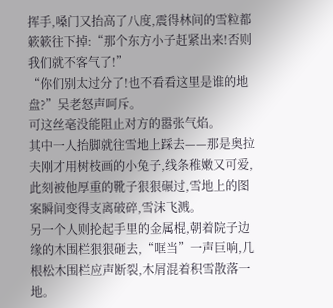挥手,嗓门又抬高了八度,震得林间的雪粒都簌簌往下掉:“那个东方小子赶紧出来!否则我们就不客气了!”
“你们别太过分了!也不看看这里是谁的地盘?”吴老怒声呵斥。
可这丝毫没能阻止对方的嚣张气焰。
其中一人抬脚就往雪地上踩去——那是奥拉夫刚才用树枝画的小兔子,线条稚嫩又可爱,此刻被他厚重的靴子狠狠碾过,雪地上的图案瞬间变得支离破碎,雪沫飞溅。
另一个人则抡起手里的金属棍,朝着院子边缘的木围栏狠狠砸去,“哐当”一声巨响,几根松木围栏应声断裂,木屑混着积雪散落一地。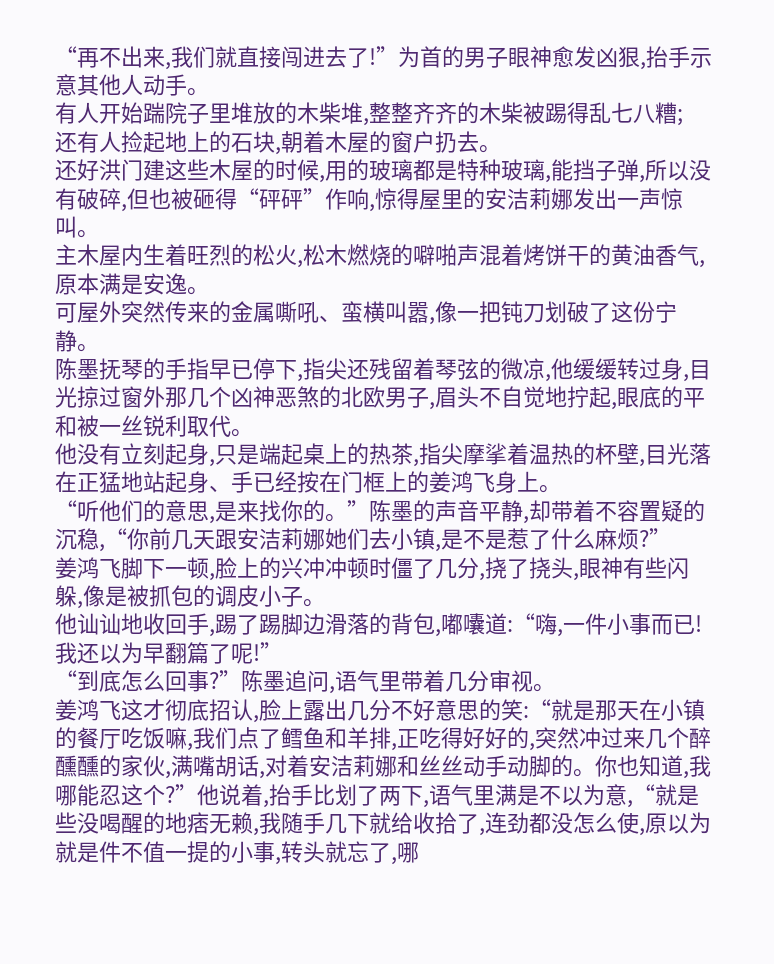“再不出来,我们就直接闯进去了!”为首的男子眼神愈发凶狠,抬手示意其他人动手。
有人开始踹院子里堆放的木柴堆,整整齐齐的木柴被踢得乱七八糟;
还有人捡起地上的石块,朝着木屋的窗户扔去。
还好洪门建这些木屋的时候,用的玻璃都是特种玻璃,能挡子弹,所以没有破碎,但也被砸得“砰砰”作响,惊得屋里的安洁莉娜发出一声惊叫。
主木屋内生着旺烈的松火,松木燃烧的噼啪声混着烤饼干的黄油香气,原本满是安逸。
可屋外突然传来的金属嘶吼、蛮横叫嚣,像一把钝刀划破了这份宁静。
陈墨抚琴的手指早已停下,指尖还残留着琴弦的微凉,他缓缓转过身,目光掠过窗外那几个凶神恶煞的北欧男子,眉头不自觉地拧起,眼底的平和被一丝锐利取代。
他没有立刻起身,只是端起桌上的热茶,指尖摩挲着温热的杯壁,目光落在正猛地站起身、手已经按在门框上的姜鸿飞身上。
“听他们的意思,是来找你的。”陈墨的声音平静,却带着不容置疑的沉稳,“你前几天跟安洁莉娜她们去小镇,是不是惹了什么麻烦?”
姜鸿飞脚下一顿,脸上的兴冲冲顿时僵了几分,挠了挠头,眼神有些闪躲,像是被抓包的调皮小子。
他讪讪地收回手,踢了踢脚边滑落的背包,嘟囔道:“嗨,一件小事而已!我还以为早翻篇了呢!”
“到底怎么回事?”陈墨追问,语气里带着几分审视。
姜鸿飞这才彻底招认,脸上露出几分不好意思的笑:“就是那天在小镇的餐厅吃饭嘛,我们点了鳕鱼和羊排,正吃得好好的,突然冲过来几个醉醺醺的家伙,满嘴胡话,对着安洁莉娜和丝丝动手动脚的。你也知道,我哪能忍这个?”他说着,抬手比划了两下,语气里满是不以为意,“就是些没喝醒的地痞无赖,我随手几下就给收拾了,连劲都没怎么使,原以为就是件不值一提的小事,转头就忘了,哪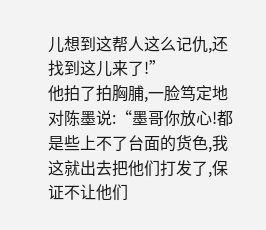儿想到这帮人这么记仇,还找到这儿来了!”
他拍了拍胸脯,一脸笃定地对陈墨说:“墨哥你放心!都是些上不了台面的货色,我这就出去把他们打发了,保证不让他们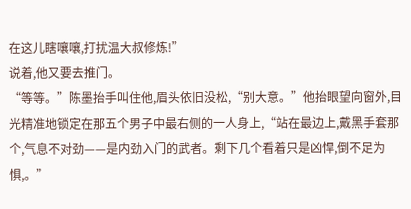在这儿瞎嚷嚷,打扰温大叔修炼!”
说着,他又要去推门。
“等等。”陈墨抬手叫住他,眉头依旧没松,“别大意。”他抬眼望向窗外,目光精准地锁定在那五个男子中最右侧的一人身上,“站在最边上,戴黑手套那个,气息不对劲——是内劲入门的武者。剩下几个看着只是凶悍,倒不足为惧,。”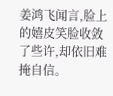姜鸿飞闻言,脸上的嬉皮笑脸收敛了些许,却依旧难掩自信。